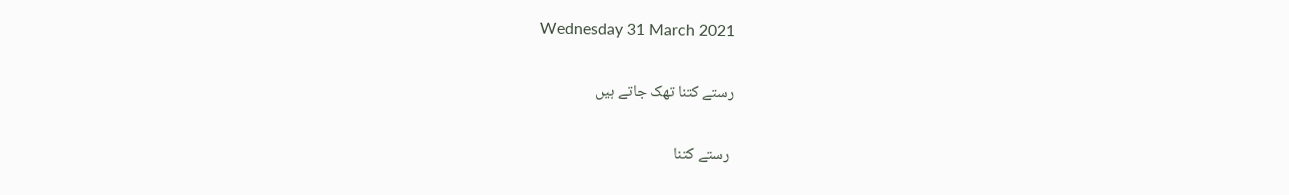Wednesday 31 March 2021

رستے کتنا تھک جاتے ہیں

 رستے کتنا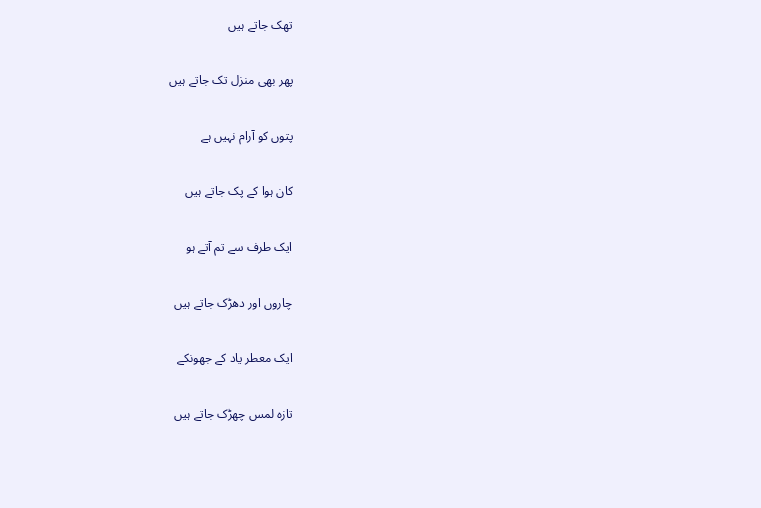تھک جاتے ہیں

پھر بھی منزل تک جاتے ہیں

پتوں کو آرام نہیں ہے

کان ہوا کے پک جاتے ہیں

ایک طرف سے تم آتے ہو

چاروں اور دھڑک جاتے ہیں

ایک معطر یاد کے جھونکے

تازہ لمس چھڑک جاتے ہیں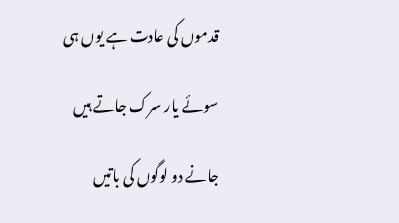قدموں کی عادت ہے یوں ہی

سوئے یار سرک جاتے ہیں

جانے دو لوگوں کی باتیں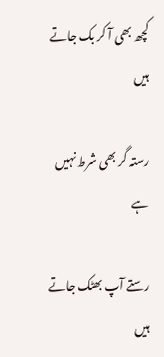کچھ بھی آ کر بک جاتے ہیں

رستہ گر بھی شرط نہیں ہے

رستے آپ بھٹک جاتے ہیں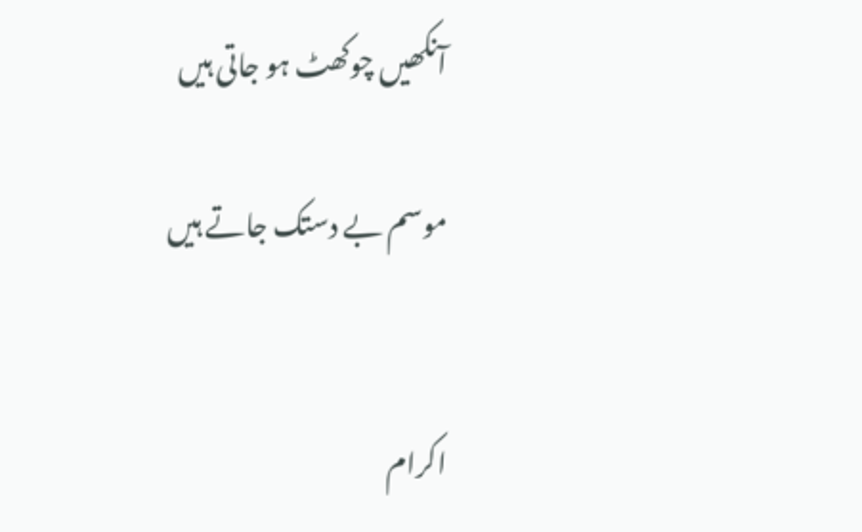آنکھیں چوکھٹ ہو جاتی ہیں

موسم بے دستک جاتے ہیں


اکرام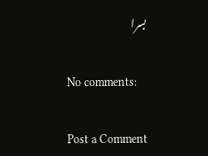بسرا

No comments:

Post a Comment